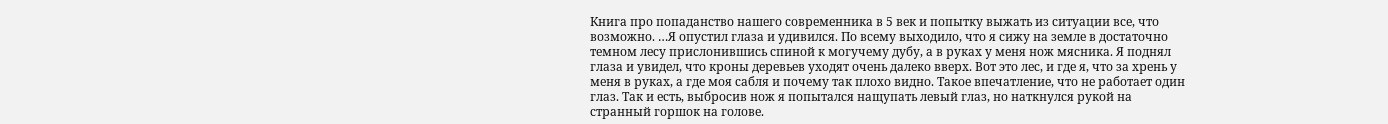Книга про попаданство нашего современника в 5 век и попытку выжать из ситуации все, что возможно. …Я опустил глаза и удивился. По всему выходило, что я сижу на земле в достаточно темном лесу прислонившись спиной к могучему дубу, а в руках у меня нож мясника. Я поднял глаза и увидел, что кроны деревьев уходят очень далеко вверх. Вот это лес, и где я, что за хрень у меня в руках, а где моя сабля и почему так плохо видно. Такое впечатление, что не работает один глаз. Так и есть, выбросив нож я попытался нащупать левый глаз, но наткнулся рукой на странный горшок на голове.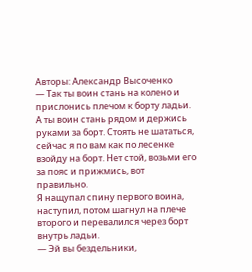Авторы: Александр Высоченко
— Так ты воин стань на колено и прислонись плечом к борту ладьи. А ты воин стань рядом и держись руками за борт. Стоять не шататься, сейчас я по вам как по лесенке взойду на борт. Нет стой, возьми его за пояс и прижмись, вот правильно.
Я нащупал спину первого воина, наступил, потом шагнул на плече второго и перевалился через борт внутрь ладьи.
— Эй вы бездельники,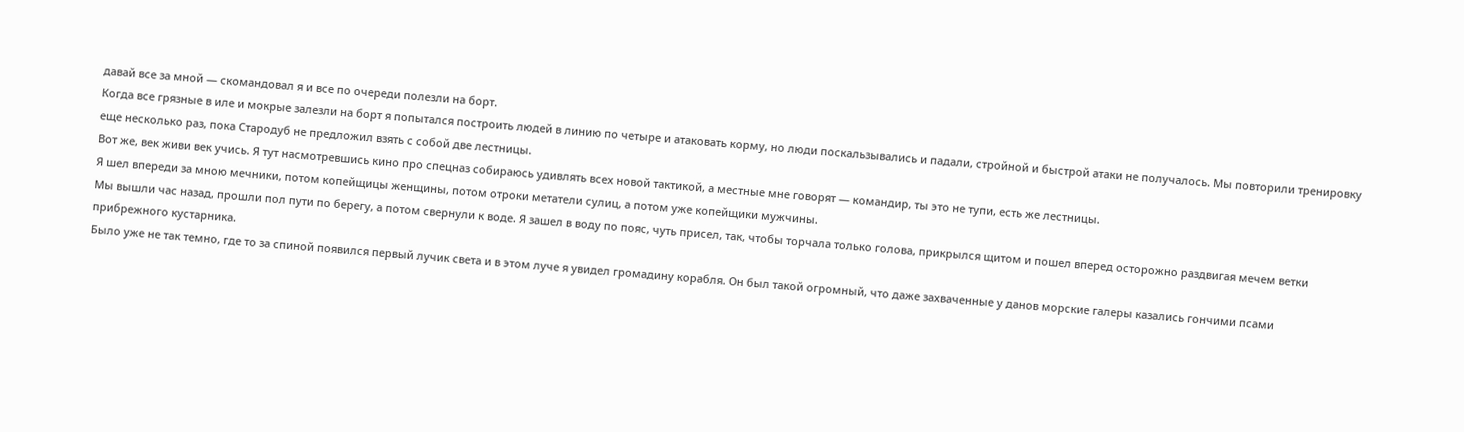давай все за мной — скомандовал я и все по очереди полезли на борт.
Когда все грязные в иле и мокрые залезли на борт я попытался построить людей в линию по четыре и атаковать корму, но люди поскальзывались и падали, стройной и быстрой атаки не получалось. Мы повторили тренировку еще несколько раз, пока Стародуб не предложил взять с собой две лестницы.
Вот же, век живи век учись. Я тут насмотревшись кино про спецназ собираюсь удивлять всех новой тактикой, а местные мне говорят — командир, ты это не тупи, есть же лестницы.
Я шел впереди за мною мечники, потом копейщицы женщины, потом отроки метатели сулиц, а потом уже копейщики мужчины.
Мы вышли час назад, прошли пол пути по берегу, а потом свернули к воде. Я зашел в воду по пояс, чуть присел, так, чтобы торчала только голова, прикрылся щитом и пошел вперед осторожно раздвигая мечем ветки прибрежного кустарника.
Было уже не так темно, где то за спиной появился первый лучик света и в этом луче я увидел громадину корабля. Он был такой огромный, что даже захваченные у данов морские галеры казались гончими псами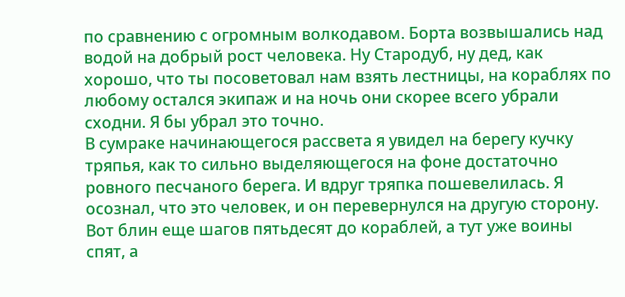по сравнению с огромным волкодавом. Борта возвышались над водой на добрый рост человека. Ну Стародуб, ну дед, как хорошо, что ты посоветовал нам взять лестницы, на кораблях по любому остался экипаж и на ночь они скорее всего убрали сходни. Я бы убрал это точно.
В сумраке начинающегося рассвета я увидел на берегу кучку тряпья, как то сильно выделяющегося на фоне достаточно ровного песчаного берега. И вдруг тряпка пошевелилась. Я осознал, что это человек, и он перевернулся на другую сторону. Вот блин еще шагов пятьдесят до кораблей, а тут уже воины спят, а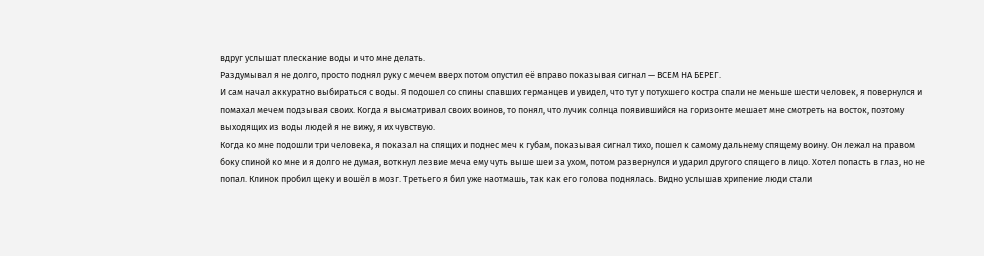вдруг услышат плескание воды и что мне делать.
Раздумывал я не долго, просто поднял руку с мечем вверх потом опустил её вправо показывая сигнал — ВСЕМ НА БЕРЕГ.
И сам начал аккуратно выбираться с воды. Я подошел со спины спавших германцев и увидел, что тут у потухшего костра спали не меньше шести человек, я повернулся и помахал мечем подзывая своих. Когда я высматривал своих воинов, то понял, что лучик солнца появившийся на горизонте мешает мне смотреть на восток, поэтому выходящих из воды людей я не вижу, я их чувствую.
Когда ко мне подошли три человека, я показал на спящих и поднес меч к губам, показывая сигнал тихо, пошел к самому дальнему спящему воину. Он лежал на правом боку спиной ко мне и я долго не думая, воткнул лезвие меча ему чуть выше шеи за ухом, потом развернулся и ударил другого спящего в лицо. Хотел попасть в глаз, но не попал. Клинок пробил щеку и вошёл в мозг. Третьего я бил уже наотмашь, так как его голова поднялась. Видно услышав хрипение люди стали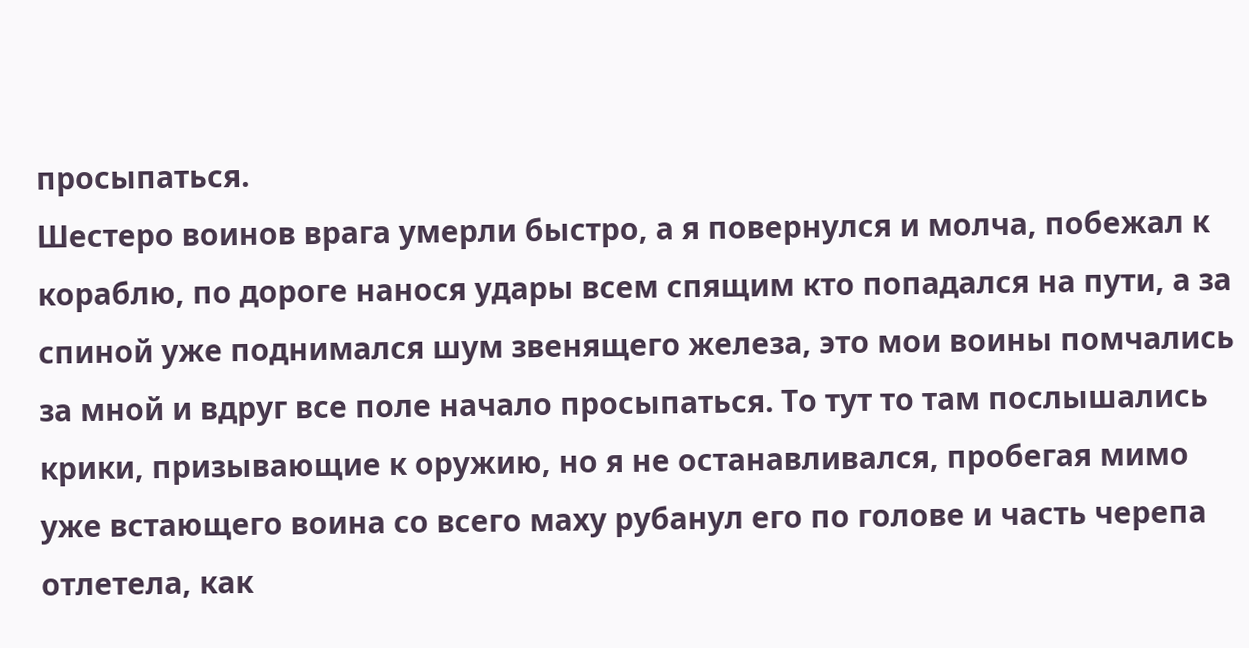просыпаться.
Шестеро воинов врага умерли быстро, а я повернулся и молча, побежал к кораблю, по дороге нанося удары всем спящим кто попадался на пути, а за спиной уже поднимался шум звенящего железа, это мои воины помчались за мной и вдруг все поле начало просыпаться. То тут то там послышались крики, призывающие к оружию, но я не останавливался, пробегая мимо уже встающего воина со всего маху рубанул его по голове и часть черепа отлетела, как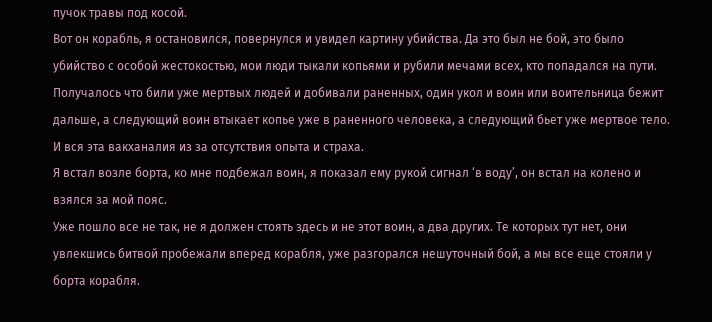пучок травы под косой.
Вот он корабль, я остановился, повернулся и увидел картину убийства. Да это был не бой, это было убийство с особой жестокостью, мои люди тыкали копьями и рубили мечами всех, кто попадался на пути. Получалось что били уже мертвых людей и добивали раненных, один укол и воин или воительница бежит дальше, а следующий воин втыкает копье уже в раненного человека, а следующий бьет уже мертвое тело. И вся эта вакханалия из за отсутствия опыта и страха.
Я встал возле борта, ко мне подбежал воин, я показал ему рукой сигнал ‘в воду’, он встал на колено и взялся за мой пояс.
Уже пошло все не так, не я должен стоять здесь и не этот воин, а два других. Те которых тут нет, они увлекшись битвой пробежали вперед корабля, уже разгорался нешуточный бой, а мы все еще стояли у борта корабля.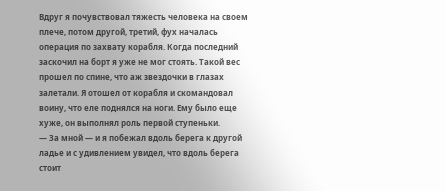Вдруг я почувствовал тяжесть человека на своем плече, потом другой, третий, фух началась операция по захвату корабля. Когда последний заскочил на борт я уже не мог стоять. Такой вес прошел по спине, что аж звездочки в глазах залетали. Я отошел от корабля и скомандовал воину, что еле поднялся на ноги. Ему было еще хуже, он выполнял роль первой ступеньки.
— За мной — и я побежал вдоль берега к другой ладье и с удивлением увидел, что вдоль берега стоит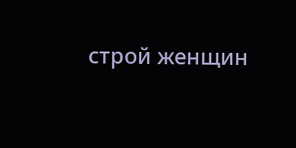строй женщин